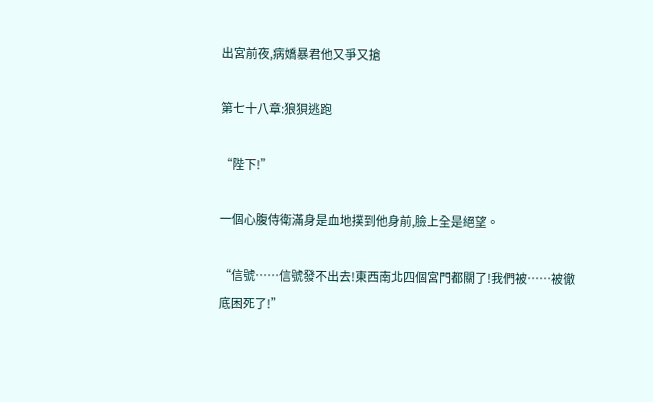出宮前夜,病嬌暴君他又爭又搶

第七十八章:狼狽逃跑

“陛下!”

一個心腹侍衛滿身是血地撲到他身前,臉上全是絕望。

“信號……信號發不出去!東西南北四個宮門都關了!我們被……被徹底困死了!”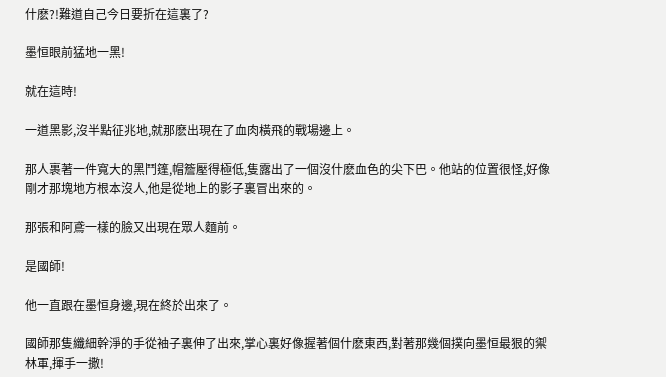什麽?!難道自己今日要折在這裏了?

墨恒眼前猛地一黑!

就在這時!

一道黑影,沒半點征兆地,就那麽出現在了血肉橫飛的戰場邊上。

那人裹著一件寬大的黑鬥篷,帽簷壓得極低,隻露出了一個沒什麽血色的尖下巴。他站的位置很怪,好像剛才那塊地方根本沒人,他是從地上的影子裏冒出來的。

那張和阿鳶一樣的臉又出現在眾人麵前。

是國師!

他一直跟在墨恒身邊,現在終於出來了。

國師那隻纖細幹淨的手從袖子裏伸了出來,掌心裏好像握著個什麽東西,對著那幾個撲向墨恒最狠的禦林軍,揮手一撒!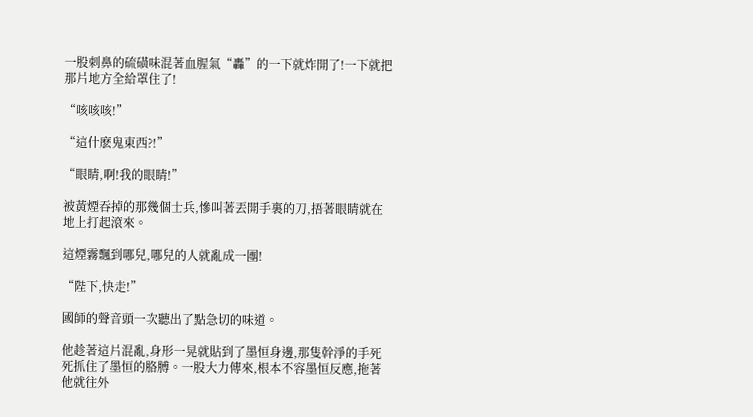一股刺鼻的硫磺味混著血腥氣“轟”的一下就炸開了!一下就把那片地方全給罩住了!

“咳咳咳!”

“這什麽鬼東西?!”

“眼睛,啊!我的眼睛!”

被黃煙吞掉的那幾個士兵,慘叫著丟開手裏的刀,捂著眼睛就在地上打起滾來。

這煙霧飄到哪兒,哪兒的人就亂成一團!

“陛下,快走!”

國師的聲音頭一次聽出了點急切的味道。

他趁著這片混亂,身形一晃就貼到了墨恒身邊,那隻幹淨的手死死抓住了墨恒的胳膊。一股大力傳來,根本不容墨恒反應,拖著他就往外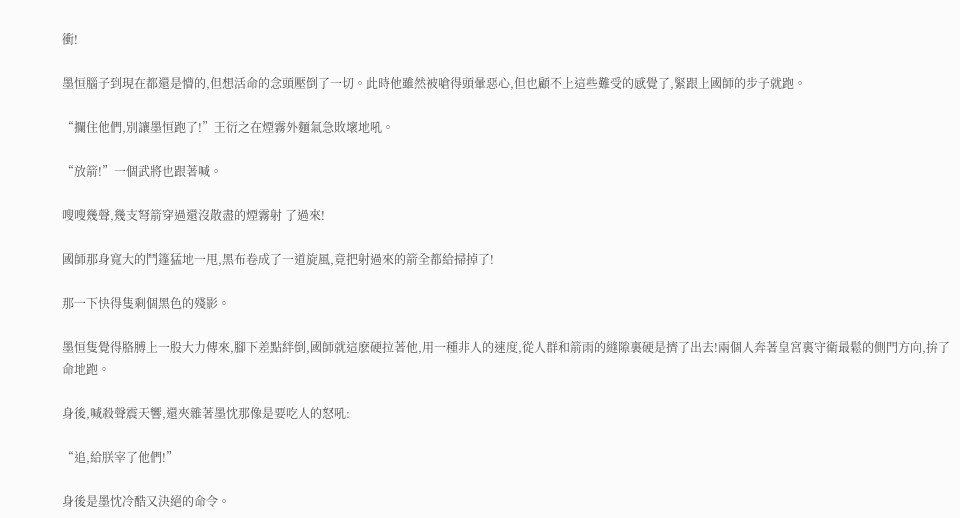衝!

墨恒腦子到現在都還是懵的,但想活命的念頭壓倒了一切。此時他雖然被嗆得頭暈惡心,但也顧不上這些難受的感覺了,緊跟上國師的步子就跑。

“攔住他們,別讓墨恒跑了!”王衍之在煙霧外麵氣急敗壞地吼。

“放箭!”一個武將也跟著喊。

嗖嗖幾聲,幾支弩箭穿過還沒散盡的煙霧射 了過來!

國師那身寬大的鬥篷猛地一甩,黑布卷成了一道旋風,竟把射過來的箭全都給掃掉了!

那一下快得隻剩個黑色的殘影。

墨恒隻覺得胳膊上一股大力傳來,腳下差點絆倒,國師就這麽硬拉著他,用一種非人的速度,從人群和箭雨的縫隙裏硬是擠了出去!兩個人奔著皇宮裏守衛最鬆的側門方向,拚了命地跑。

身後,喊殺聲震天響,還夾雜著墨忱那像是要吃人的怒吼:

“追,給朕宰了他們!”

身後是墨忱冷酷又決絕的命令。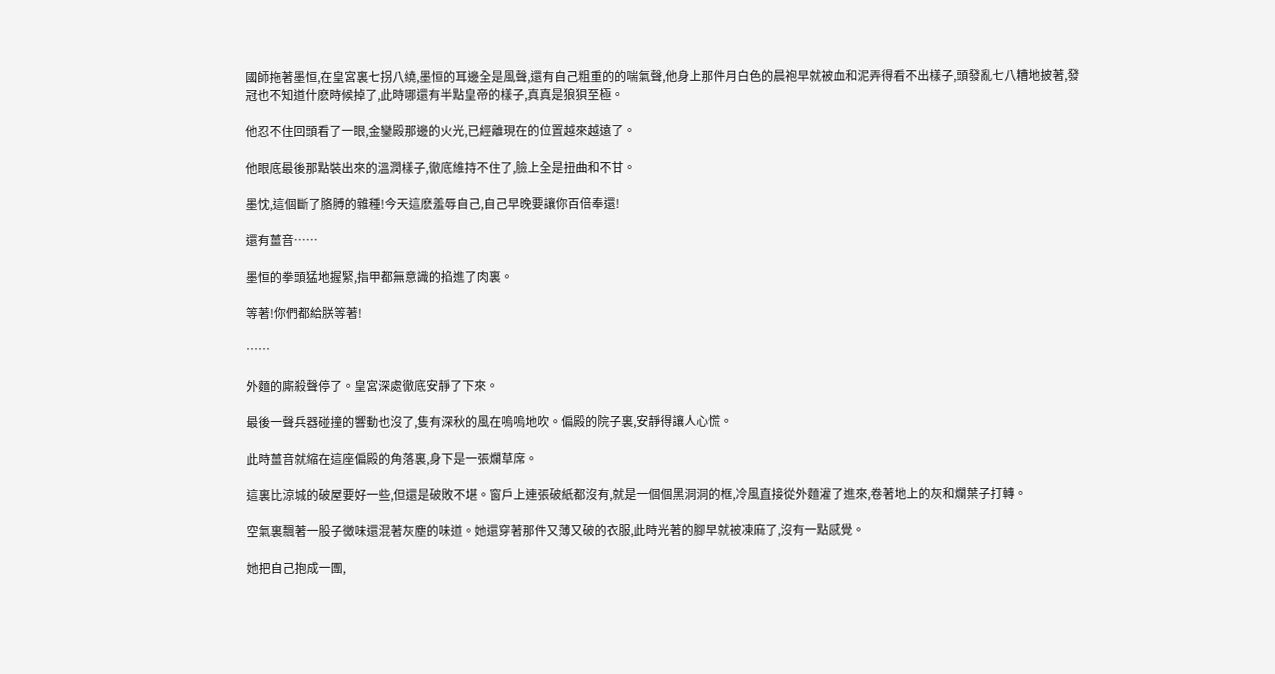國師拖著墨恒,在皇宮裏七拐八繞,墨恒的耳邊全是風聲,還有自己粗重的的喘氣聲,他身上那件月白色的晨袍早就被血和泥弄得看不出樣子,頭發亂七八糟地披著,發冠也不知道什麽時候掉了,此時哪還有半點皇帝的樣子,真真是狼狽至極。

他忍不住回頭看了一眼,金鑾殿那邊的火光,已經離現在的位置越來越遠了。

他眼底最後那點裝出來的溫潤樣子,徹底維持不住了,臉上全是扭曲和不甘。

墨忱,這個斷了胳膊的雜種!今天這麽羞辱自己,自己早晚要讓你百倍奉還!

還有薑音……

墨恒的拳頭猛地握緊,指甲都無意識的掐進了肉裏。

等著!你們都給朕等著!

……

外麵的廝殺聲停了。皇宮深處徹底安靜了下來。

最後一聲兵器碰撞的響動也沒了,隻有深秋的風在嗚嗚地吹。偏殿的院子裏,安靜得讓人心慌。

此時薑音就縮在這座偏殿的角落裏,身下是一張爛草席。

這裏比涼城的破屋要好一些,但還是破敗不堪。窗戶上連張破紙都沒有,就是一個個黑洞洞的框,冷風直接從外麵灌了進來,卷著地上的灰和爛葉子打轉。

空氣裏飄著一股子黴味還混著灰塵的味道。她還穿著那件又薄又破的衣服,此時光著的腳早就被凍麻了,沒有一點感覺。

她把自己抱成一團,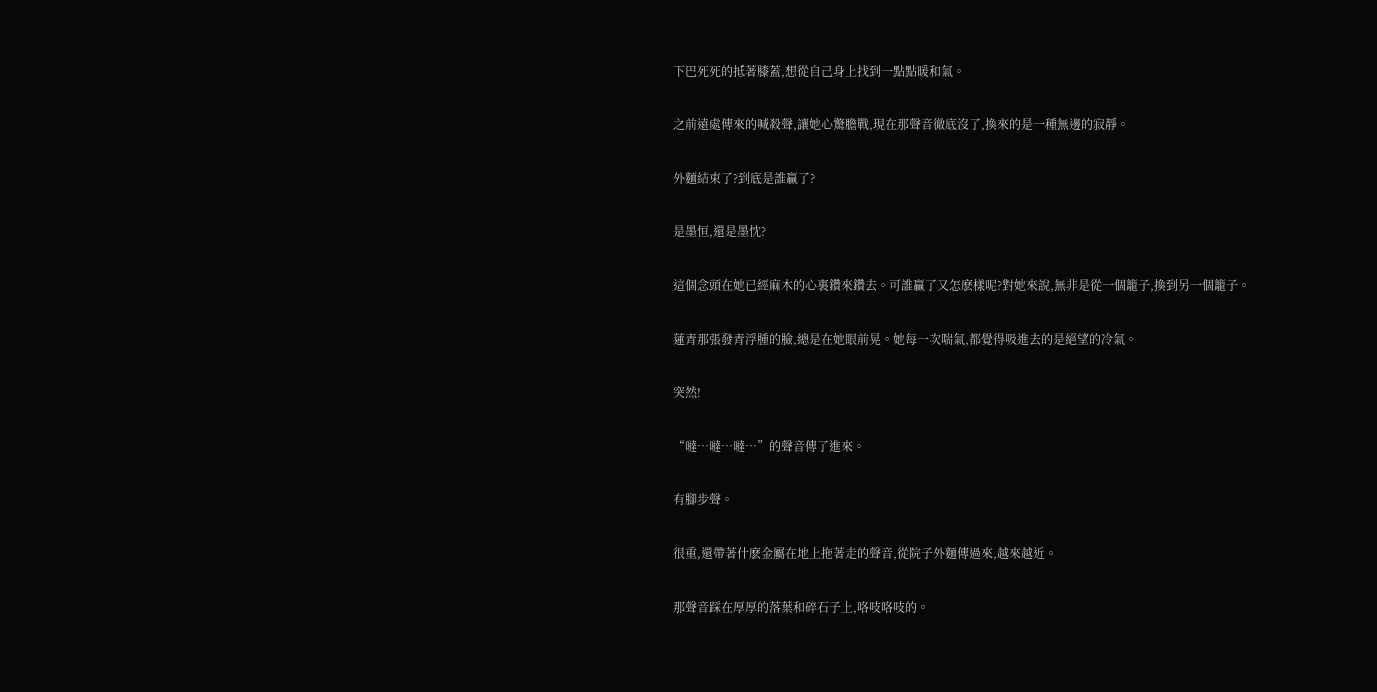下巴死死的抵著膝蓋,想從自己身上找到一點點暖和氣。

之前遠處傳來的喊殺聲,讓她心驚膽戰,現在那聲音徹底沒了,換來的是一種無邊的寂靜。

外麵結束了?到底是誰贏了?

是墨恒,還是墨忱?

這個念頭在她已經麻木的心裏鑽來鑽去。可誰贏了又怎麽樣呢?對她來說,無非是從一個籠子,換到另一個籠子。

蓮青那張發青浮腫的臉,總是在她眼前晃。她每一次喘氣,都覺得吸進去的是絕望的冷氣。

突然!

“噠…噠…噠…”的聲音傳了進來。

有腳步聲。

很重,還帶著什麽金屬在地上拖著走的聲音,從院子外麵傳過來,越來越近。

那聲音踩在厚厚的落葉和碎石子上,咯吱咯吱的。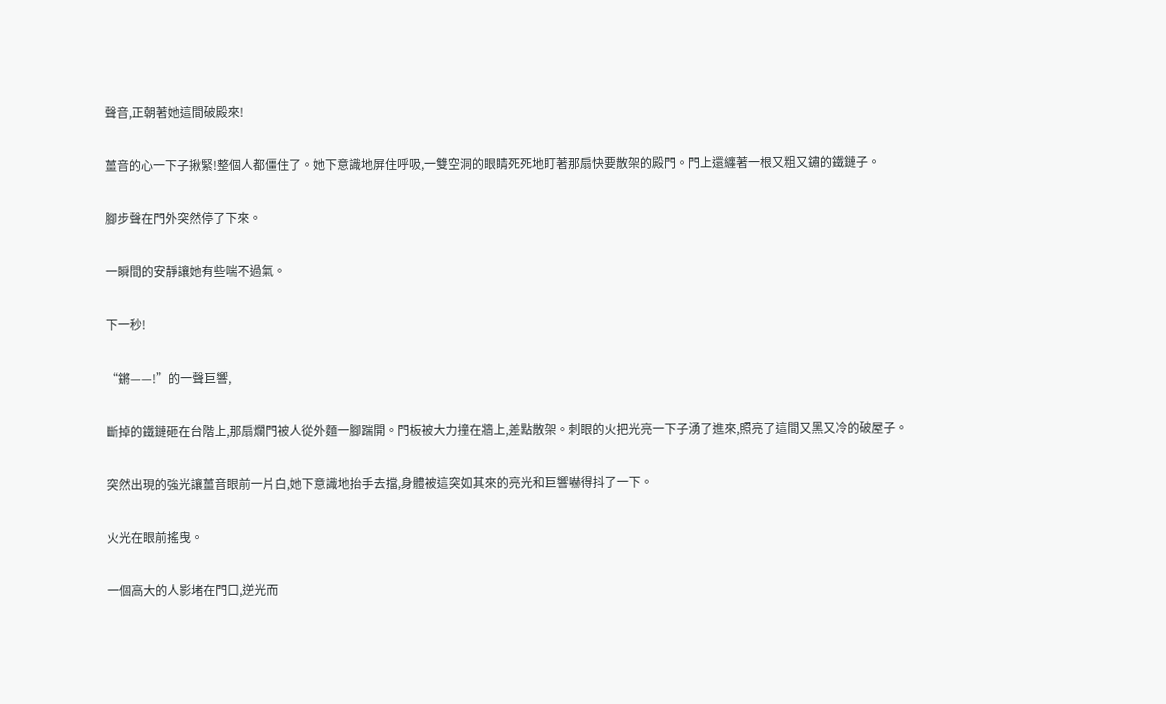聲音,正朝著她這間破殿來!

薑音的心一下子揪緊!整個人都僵住了。她下意識地屏住呼吸,一雙空洞的眼睛死死地盯著那扇快要散架的殿門。門上還纏著一根又粗又鏽的鐵鏈子。

腳步聲在門外突然停了下來。

一瞬間的安靜讓她有些喘不過氣。

下一秒!

“鏘——!”的一聲巨響,

斷掉的鐵鏈砸在台階上,那扇爛門被人從外麵一腳踹開。門板被大力撞在牆上,差點散架。刺眼的火把光亮一下子湧了進來,照亮了這間又黑又冷的破屋子。

突然出現的強光讓薑音眼前一片白,她下意識地抬手去擋,身體被這突如其來的亮光和巨響嚇得抖了一下。

火光在眼前搖曳。

一個高大的人影堵在門口,逆光而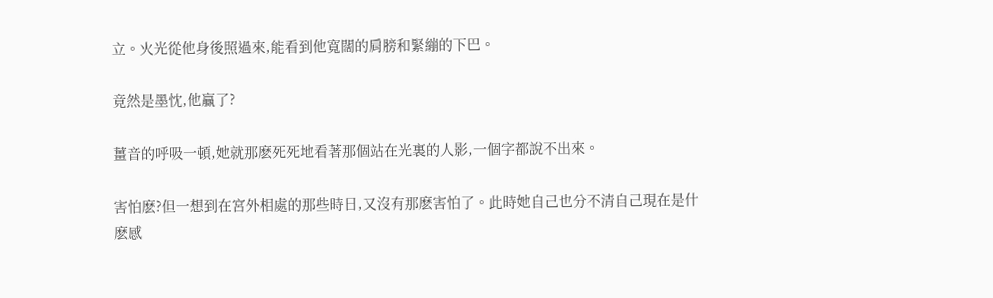立。火光從他身後照過來,能看到他寬闊的肩膀和緊繃的下巴。

竟然是墨忱,他贏了?

薑音的呼吸一頓,她就那麽死死地看著那個站在光裏的人影,一個字都說不出來。

害怕麽?但一想到在宮外相處的那些時日,又沒有那麽害怕了。此時她自己也分不清自己現在是什麽感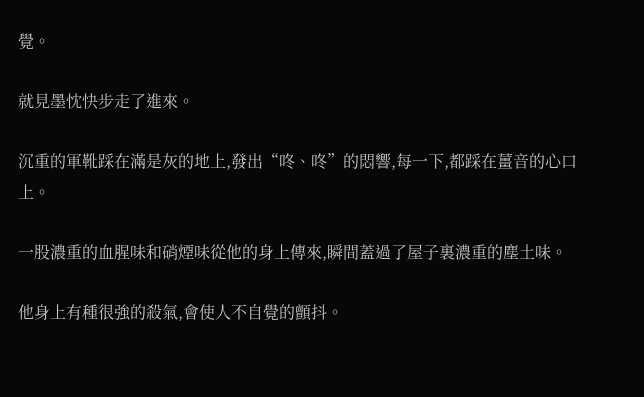覺。

就見墨忱快步走了進來。

沉重的軍靴踩在滿是灰的地上,發出“咚、咚”的悶響,每一下,都踩在薑音的心口上。

一股濃重的血腥味和硝煙味從他的身上傳來,瞬間蓋過了屋子裏濃重的塵土味。

他身上有種很強的殺氣,會使人不自覺的顫抖。